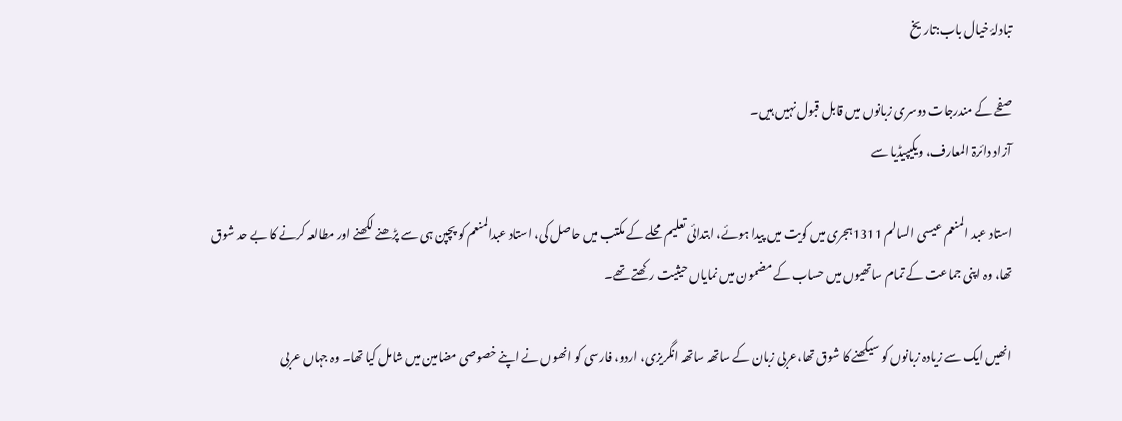تبادلۂ خیال باب:تاریخ

صفحے کے مندرجات دوسری زبانوں میں قابل قبول نہیں ہیں۔
آزاد دائرۃ المعارف، ویکیپیڈیا سے

استاد عبد المنعم عیسی السالم 1311ہجری میں کویت میں پیدا ہوئے، ابتدائی تعلیم محلے کے مکتب میں حاصل کی، استاد عبدالمنعم کو پچپن ہی سے پڑھنے لکھنے اور مطالعہ کرنے کا بے حد شوق تھا، وہ اپنی جماعت کے تمام ساتھیوں میں حساب کے مضمون میں نمایاں حیثیت رکھتے تھے۔

انھیں ایک سے زیادہ زبانوں کو سیکھنے کا شوق تھا،عربی زبان کے ساتھہ ساتھہ انگریزی، اردو، فارسی کو انھوں نے اپنے خصوصی مضامین میں شامل کیا تھا۔ وہ جہاں عربی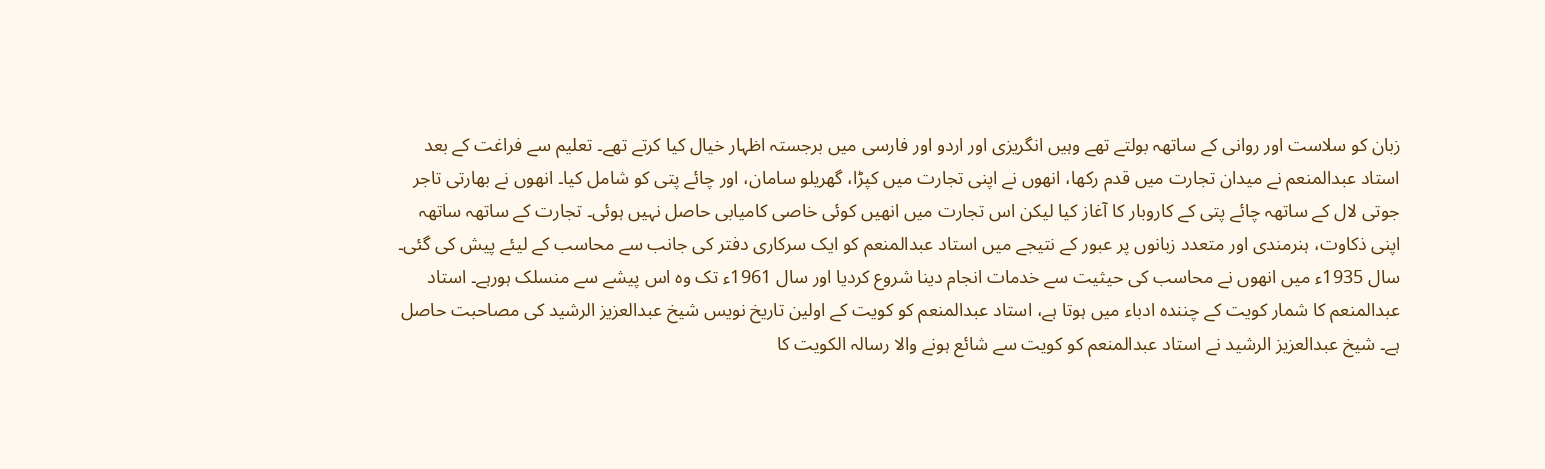زبان کو سلاست اور روانی کے ساتھہ بولتے تھے وہیں انگریزی اور اردو اور فارسی میں برجستہ اظہار خیال کیا کرتے تھے۔ تعلیم سے فراغت کے بعد استاد عبدالمنعم نے میدان تجارت میں قدم رکھا، انھوں نے اپنی تجارت میں کپڑا، گھریلو سامان، اور چائے پتی کو شامل کیا۔ انھوں نے بھارتی تاجر جوتی لال کے ساتھہ چائے پتی کے کاروبار کا آغاز کیا لیکن اس تجارت میں انھیں کوئی خاصی کامیابی حاصل نہيں ہوئی۔ تجارت کے ساتھہ ساتھہ اپنی ذکاوت، ہنرمندی اور متعدد زبانوں پر عبور کے نتیجے میں استاد عبدالمنعم کو ایک سرکاری دفتر کی جانب سے محاسب کے لیئے پیش کی گئی۔ سال 1935ء میں انھوں نے محاسب کی حیثیت سے خدمات انجام دینا شروع کردیا اور سال 1961ء تک وہ اس پیشے سے منسلک ہورہے۔ استاد عبدالمنعم کا شمار کویت کے چنندہ ادباء میں ہوتا ہے، استاد عبدالمنعم کو کویت کے اولین تاریخ نویس شیخ عبدالعزیز الرشید کی مصاحبت حاصل ہے۔ شیخ عبدالعزيز الرشید نے استاد عبدالمنعم کو کویت سے شائع ہونے والا رسالہ الکویت کا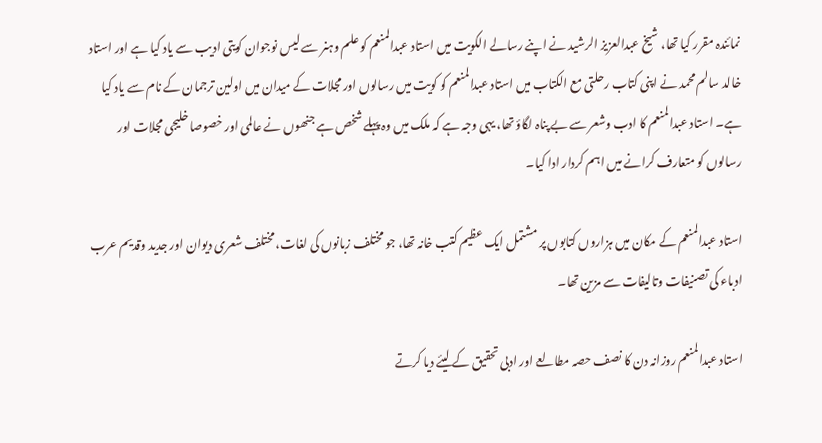نمائندہ مقرر کیا تھا، شیخ عبدالعزيز الرشید نے اپنے رسالے الکویت میں استاد عبدالمنعم کو علم وہنر سے لیس نوجوان کویتی ادیب سے یاد کیا ہے اور استاد خالد سالم محمد نے اپنی کتاب رحلتی مع الکتاب میں استاد عبدالمنعم کو کویت میں رسالوں اور مجلات کے میدان میں اولین ترجمان کے نام سے یاد کیا ہے۔ استاد عبدالمنعم کا ادب وشعر سے بے پناہ لگاؤ تھا، یہی وجہ ہے کہ ملک میں وہ پہلے شخص ہے جنھوں نے عالمی اور خصوصا خلیجی مجلات اور رسالوں کو متعارف کرانے میں اہم کردار ادا کیا۔

استاد عبدالمنعم کے مکان میں ہزاروں کتابوں پر مشتمل ایک عظیم کتب خانہ تھا، جو مختلف زبانوں کی لغات، مختلف شعری دیوان اور جدید وقدیم عرب ادباء کی تصنیفات وتالیفات سے مزین تھا۔

استاد عبدالمنعم روزانہ دن کا نصف حصہ مطالعے اور ادبی تحقیق کے لیئے دیا کرتے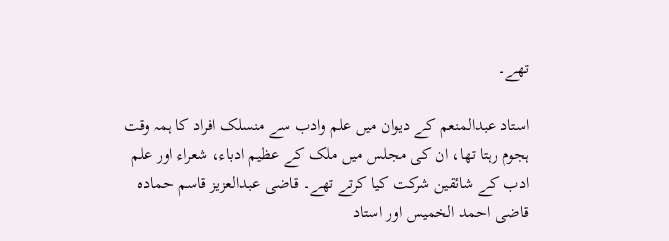تھے۔

استاد عبدالمنعم کے دیوان میں علم وادب سے منسلک افراد کا ہمہ وقت ہجوم رہتا تھا، ان کی مجلس میں ملک کے عظیم ادباء، شعراء اور علم ادب کے شائقین شرکت کیا کرتے تھے۔ قاضی عبدالعزیز قاسم حمادہ قاضی احمد الخمیس اور استاد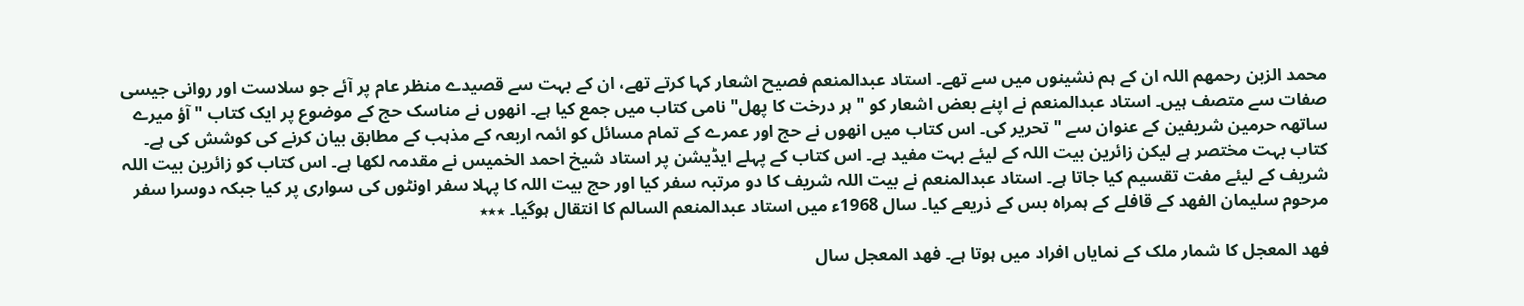محمد الزبن رحمھم اللہ ان کے ہم نشینوں میں سے تھے۔ استاد عبدالمنعم فصیح اشعار کہا کرتے تھے، ان کے بہت سے قصیدے منظر عام پر آئے جو سلاست اور روانی جیسی صفات سے متصف ہیں۔ استاد عبدالمنعم نے اپنے بعض اشعار کو " ہر درخت کا پھل" نامی کتاب میں جمع کیا ہے۔ انھوں نے مناسک حج کے موضوع پر ایک کتاب " آؤ میرے ساتھہ حرمین شریفین کے عنوان سے " تحریر کی۔ اس کتاب میں انھوں نے حج اور عمرے کے تمام مسائل کو ائمہ اربعہ کے مذہب کے مطابق بیان کرنے کی کوشش کی ہے۔ کتاب بہت مختصر ہے لیکن زائرین بیت اللہ کے لیئے بہت مفید ہے۔ اس کتاب کے پہلے ایڈیشن پر استاد شیخ احمد الخمیس نے مقدمہ لکھا ہے۔ اس کتاب کو زائرین بیت اللہ شریف کے لیئے مفت تقسیم کیا جاتا ہے۔ استاد عبدالمنعم نے بیت اللہ شریف کا دو مرتبہ سفر کیا اور حج بیت اللہ کا پہلا سفر اونٹوں کی سواری پر کیا جبکہ دوسرا سفر مرحوم سلیمان الفھد کے قافلے کے ہمراہ بس کے ذریعے کیا۔ سال 1968ء میں استاد عبدالمنعم السالم کا انتقال ہوگیا۔ ٭٭٭

فھد المعجل کا شمار ملک کے نمایاں افراد میں ہوتا ہے۔ فھد المعجل سال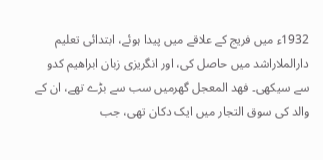1932ء میں فریج کے علاقے میں پیدا ہوئے، ابتدائی تعلیم دارالملاراشد میں حاصل کی، اور انگریزی زبان ابراھیم کدو سے سیکھی۔ فھد المعجل گھرمیں سب سے بڑے تھے، ان کے والد کی سوق التجار میں ایک دکان تھی، جب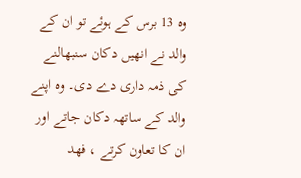وہ 13 برس کے ہوئے تو ان کے والد نے انھیں دکان سنبھالنے کی ذمہ داری دے دی۔ وہ اپنے والد کے ساتھہ دکان جاتے اور ان کا تعاون کرتے ، فھد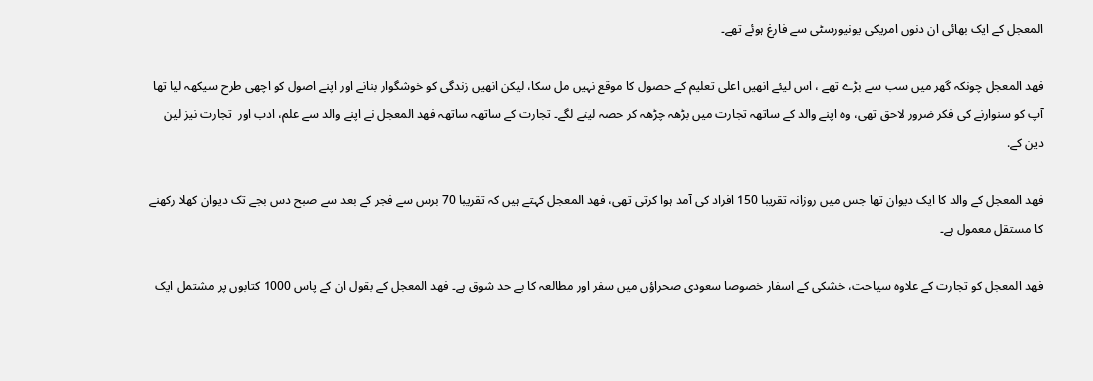المعجل کے ایک بھائی ان دنوں امریکی یونیورسٹی سے فارغ ہوئے تھے۔

فھد المعجل چونکہ گھر میں سب سے بڑے تھے ، اس لیئے انھیں اعلی تعلیم کے حصول کا موقع نہيں مل سکا، لیکن انھیں زندگی کو خوشگوار بنانے اور اپنے اصول کو اچھی طرح سیکھہ لیا تھا آپ کو سنوارنے کی فکر ضرور لاحق تھی، وہ اپنے والد کے ساتھہ تجارت میں بڑھہ چڑھہ کر حصہ لینے لگے۔ تجارت کے ساتھہ ساتھہ فھد المعجل نے اپنے والد سے علم، ادب اور  تجارت نیز لین دین کے.

فھد المعجل کے والد کا ایک دیوان تھا جس میں روزانہ تقریبا 150 افراد کی آمد ہوا کرتی تھی، فھد المعجل کہتے ہیں کہ تقریبا 70 برس سے فجر کے بعد سے صبح دس بجے تک دیوان کھلا رکھنے کا مستقل معمول ہے۔

فھد المعجل کو تجارت کے علاوہ سیاحت، خشکی کے اسفار خصوصا سعودی صحراؤں میں سفر اور مطالعہ کا بے حد شوق ہے۔ فھد المعجل کے بقول ان کے پاس 1000 کتابوں پر مشتمل ایک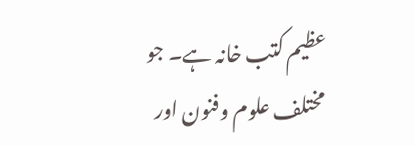عظیم کتب خانہ ہے۔ جو مختلف علوم وفنون اور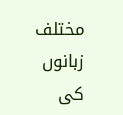مختلف زبانوں کی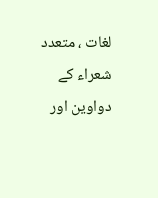لغات ، متعدد شعراء کے دواوین اور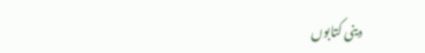دینی کتابوں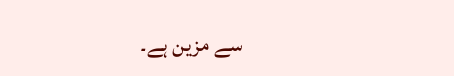سے مزین ہے۔